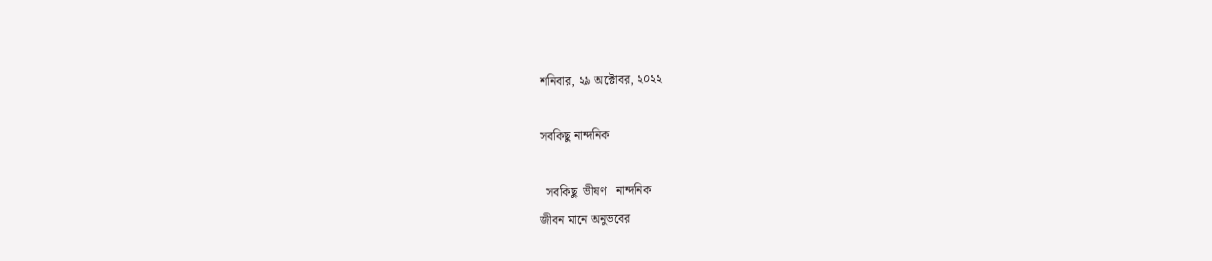শনিবার, ২৯ অক্টোবর, ২০২২

সবকিছু নান্দনিক

  সবকিছু  ভীষণ   নান্দনিক
জীবন মানে অনুভবের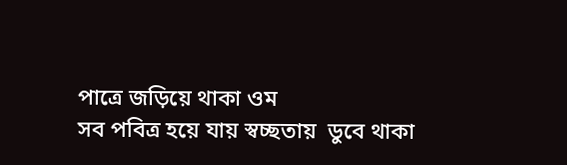পাত্রে জড়িয়ে থাকা ওম
সব পবিত্র হয়ে যায় স্বচ্ছতায়  ডুবে থাকা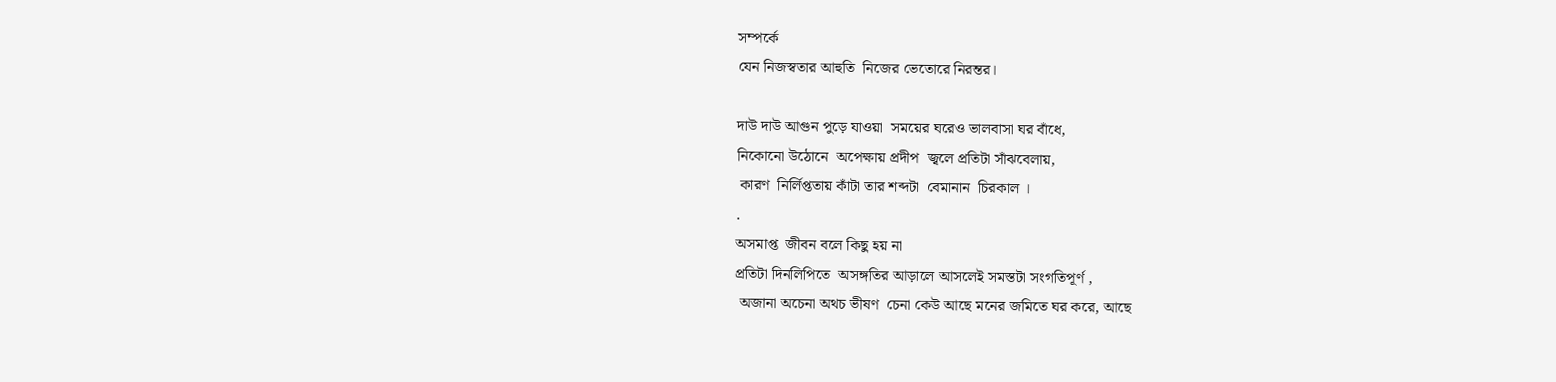সম্পর্কে
যেন নিজস্বতার আহুতি  নিজের ভেতোরে নিরন্তর।

দাউ দাউ আগুন পুড়ে যাওয়া  সময়ের ঘরেও ভালবাসা ঘর বাঁধে,
নিকোনো উঠোনে  অপেক্ষায় প্রদীপ  জ্বলে প্রতিটা সাঁঝবেলায়,
 কারণ  নির্লিপ্ততায় কাঁটা তার শব্দটা  বেমানান  চিরকাল ।
.
অসমাপ্ত  জীবন বলে কিছু হয় না
প্রতিটা দিনলিপিতে  অসঙ্গতির আড়ালে আসলেই সমস্তটা সংগতিপূর্ণ ,
 অজানা অচেনা অথচ ভীষণ  চেনা কেউ আছে মনের জমিতে ঘর করে, আছে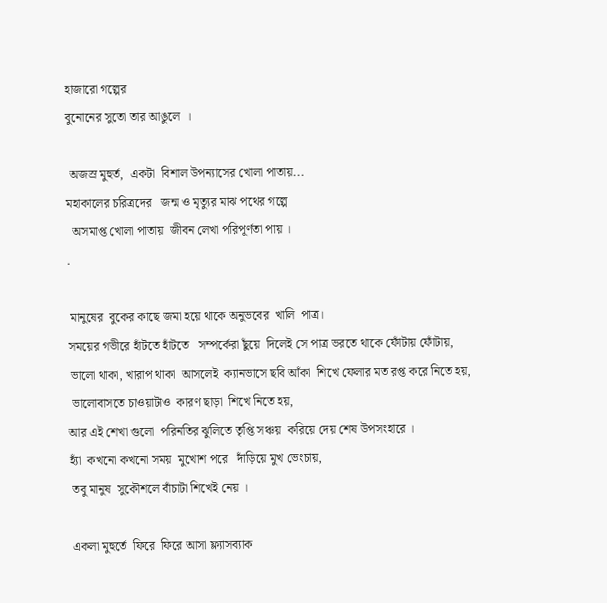হাজারো গল্পের
বুনোনের সুতো তার আঙুলে  ।

 অজস্র মুহুর্ত,  একটা  বিশাল উপন্যাসের খোলা পাতায়...
মহাকালের চরিত্রদের   জন্ম ও মৃত্যুর মাঝ পথের গল্পে
  অসমাপ্ত খোলা পাতায়  জীবন লেখা পরিপূর্ণতা পায় ।
.

 মানুষের  বুকের কাছে জমা হয়ে থাকে অনুভবের  খালি  পাত্র।
সময়ের গভীরে হাঁটতে হাঁটতে   সম্পর্কেরা ছুঁয়ে  দিলেই সে পাত্র ভরতে থাকে ফোঁটায় ফোঁটায়,
 ভালো থাকা, খারাপ থাকা  আসলেই  ক্যানভাসে ছবি আঁকা  শিখে ফেলার মত রপ্ত করে নিতে হয়,
 ভালোবাসতে চাওয়াটাও  কারণ ছাড়া  শিখে নিতে হয়,
আর এই শেখা গুলো  পরিনতির ঝুলিতে তৃপ্তি সঞ্চয়  করিয়ে দেয় শেষ উপসংহারে ।
হ্যাঁ  কখনো কখনো সময়  মুখোশ পরে   দাঁড়িয়ে মুখ ভেংচায়,
 তবু মানুষ  সুকৌশলে বাঁচাটা শিখেই নেয় ।

 একলা মুহুর্তে  ফিরে  ফিরে আসা ফ্ল্যাসব্যাক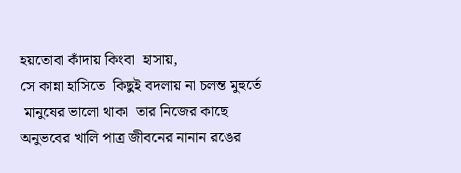হয়তোবা কাঁদায় কিংবা  হাসায়,
সে কান্না হাসিতে  কিছুই বদলায় না চলন্ত মুহুর্তে
 মানুষের ভালো থাকা  তার নিজের কাছে
অনুভবের খালি পাত্র জীবনের নানান রঙের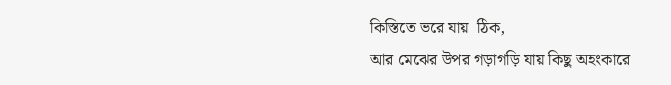কিস্তিতে ভরে যায়  ঠিক,
আর মেঝের উপর গড়াগড়ি যায় কিছু অহংকারে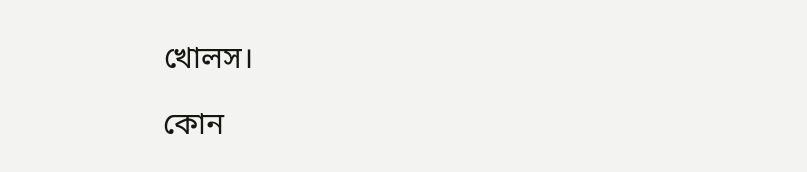খোলস।

কোন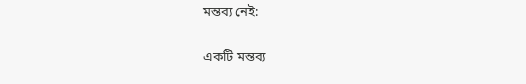মন্তব্য নেই:

একটি মন্তব্য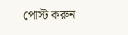পোস্ট করুন